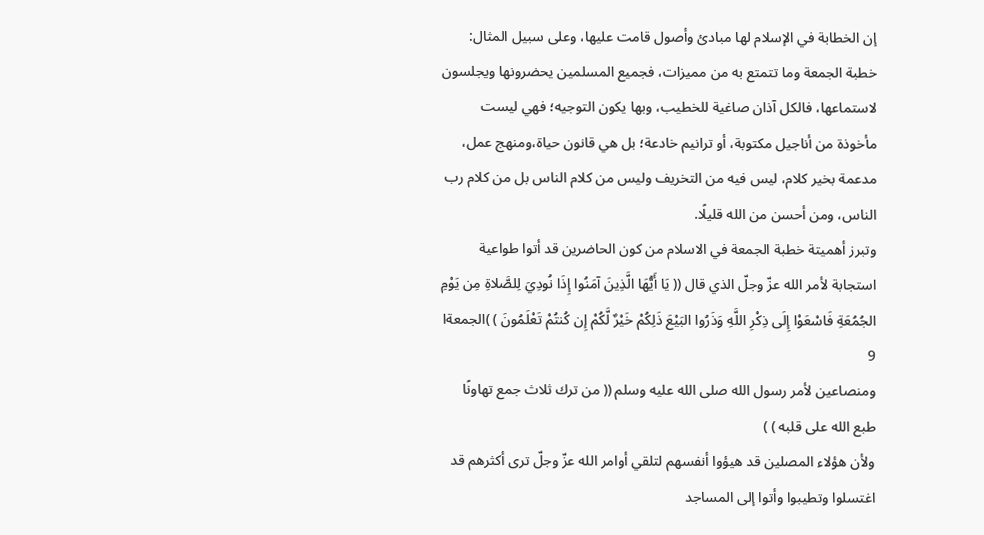إن الخطابة في الإسلام لها مبادئ وأصول قامت عليها، وعلى سبيل المثال: خطبة الجمعة وما تتمتع به من مميزات، فجميع المسلمين يحضرونها ويجلسون لاستماعها، فالكل آذان صاغية للخطيب، وبها يكون التوجيه؛ فهي ليست مأخوذة من أناجيل مكتوبة، أو ترانيم خادعة؛ بل هي قانون حياة،ومنهج عمل، مدعمة بخير كلام، ليس فيه من التخريف وليس من كلام الناس بل من كلام رب الناس، ومن أحسن من الله قليلًا.
وتبرز أهميتة خطبة الجمعة في الاسلام من كون الحاضرين قد أتوا طواعية استجابة لأمر الله عزّ وجلّ الذي قال (( يَا أَيُّهَا الَّذِينَ آمَنُوا إِذَا نُودِيَ لِلصَّلاةِ مِن يَوْمِ الجُمُعَةِ فَاسْعَوْا إِلَى ذِكْرِ اللَّهِ وَذَرُوا البَيْعَ ذَلِكُمْ خَيْرٌ لَّكُمْ إِن كُنتُمْ تَعْلَمُونَ ) )الجمعةا 9
ومنصاعين لأمر رسول الله صلى الله عليه وسلم (( من ترك ثلاث جمع تهاونًا طبع الله على قلبه ) )
ولأن هؤلاء المصلين قد هيؤوا أنفسهم لتلقي أوامر الله عزّ وجلّ ترى أكثرهم قد اغتسلوا وتطيبوا وأتوا إلى المساجد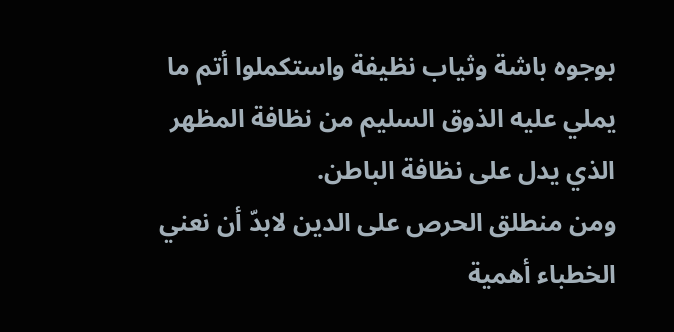بوجوه باشة وثياب نظيفة واستكملوا أتم ما يملي عليه الذوق السليم من نظافة المظهر الذي يدل على نظافة الباطن.
ومن منطلق الحرص على الدين لابدّ أن نعني الخطباء أهمية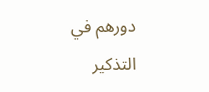دورهم في التذكير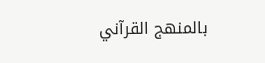بالمنهج القرآني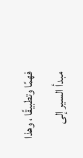فهمًا وتطبيقًا ، وهذا مبدأ السير إلى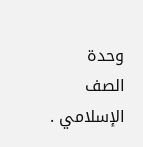وحدة الصف الإسلامي .